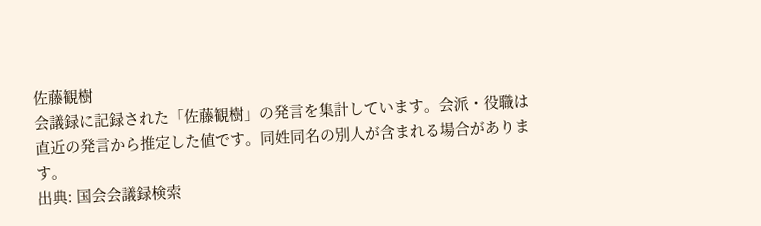佐藤観樹
会議録に記録された「佐藤観樹」の発言を集計しています。会派・役職は直近の発言から推定した値です。同姓同名の別人が含まれる場合があります。
出典: 国会会議録検索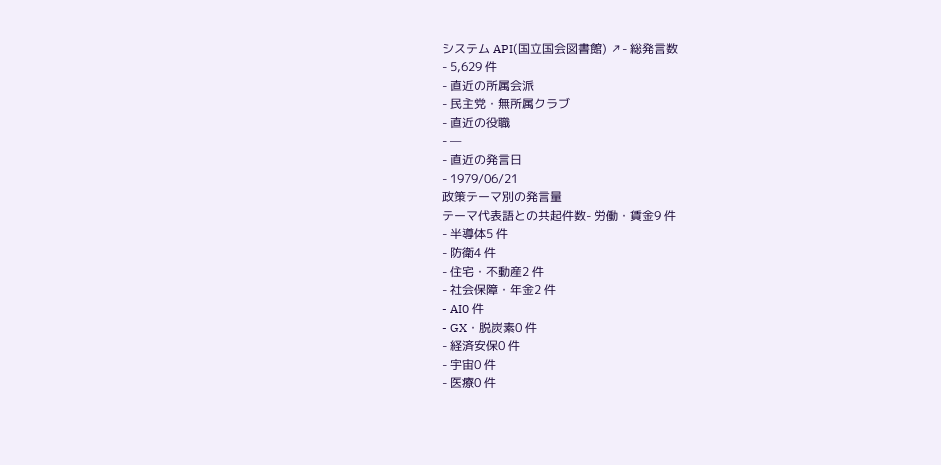システム API(国立国会図書館) ↗- 総発言数
- 5,629 件
- 直近の所属会派
- 民主党・無所属クラブ
- 直近の役職
- —
- 直近の発言日
- 1979/06/21
政策テーマ別の発言量
テーマ代表語との共起件数- 労働・賃金9 件
- 半導体5 件
- 防衛4 件
- 住宅・不動産2 件
- 社会保障・年金2 件
- AI0 件
- GX・脱炭素0 件
- 経済安保0 件
- 宇宙0 件
- 医療0 件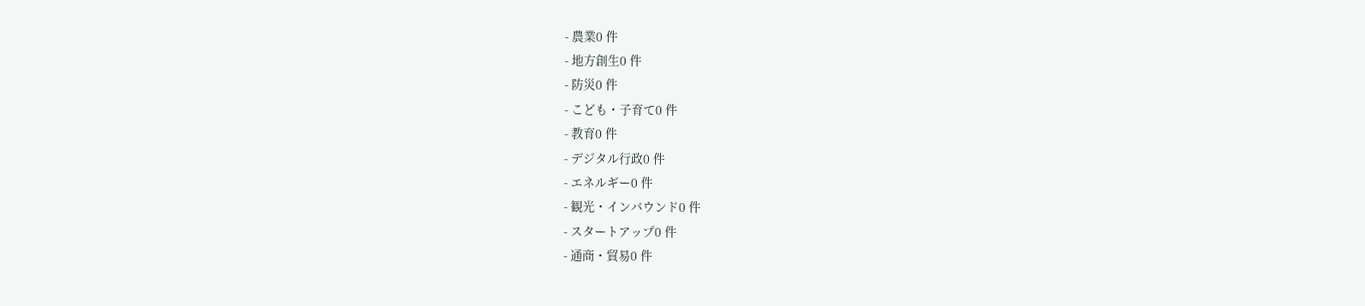- 農業0 件
- 地方創生0 件
- 防災0 件
- こども・子育て0 件
- 教育0 件
- デジタル行政0 件
- エネルギー0 件
- 観光・インバウンド0 件
- スタートアップ0 件
- 通商・貿易0 件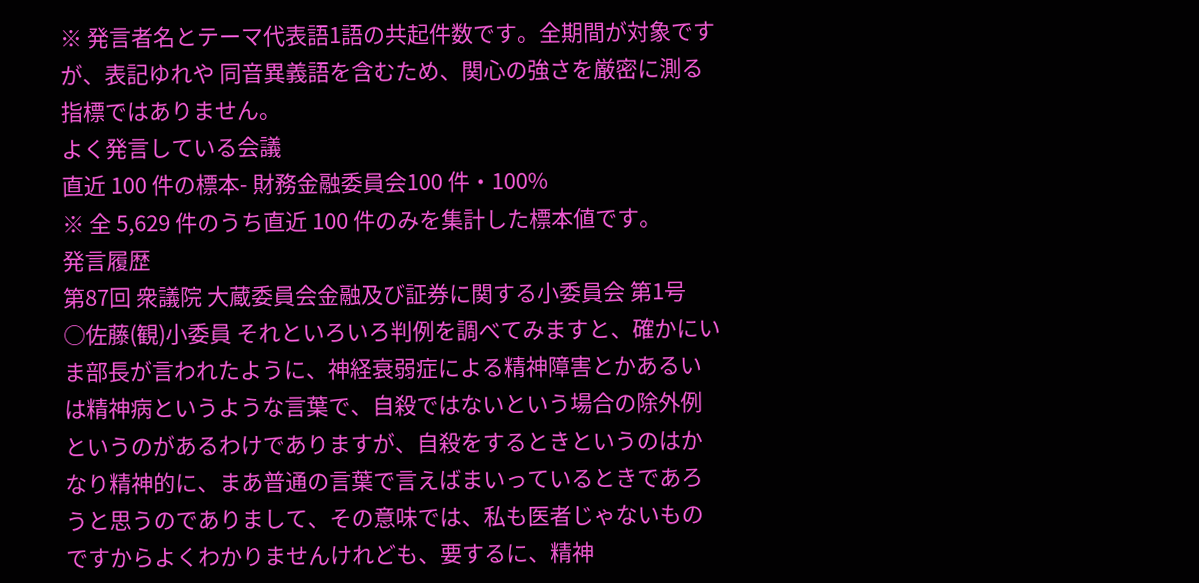※ 発言者名とテーマ代表語1語の共起件数です。全期間が対象ですが、表記ゆれや 同音異義語を含むため、関心の強さを厳密に測る指標ではありません。
よく発言している会議
直近 100 件の標本- 財務金融委員会100 件・100%
※ 全 5,629 件のうち直近 100 件のみを集計した標本値です。
発言履歴
第87回 衆議院 大蔵委員会金融及び証券に関する小委員会 第1号
○佐藤(観)小委員 それといろいろ判例を調べてみますと、確かにいま部長が言われたように、神経衰弱症による精神障害とかあるいは精神病というような言葉で、自殺ではないという場合の除外例というのがあるわけでありますが、自殺をするときというのはかなり精神的に、まあ普通の言葉で言えばまいっているときであろうと思うのでありまして、その意味では、私も医者じゃないものですからよくわかりませんけれども、要するに、精神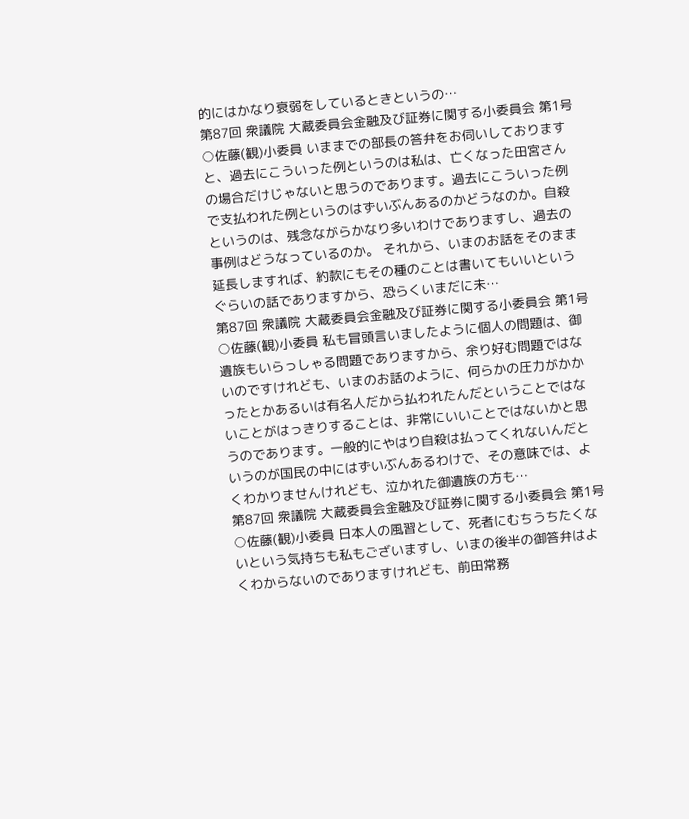的にはかなり衰弱をしているときというの…
第87回 衆議院 大蔵委員会金融及び証券に関する小委員会 第1号
○佐藤(観)小委員 いままでの部長の答弁をお伺いしておりますと、過去にこういった例というのは私は、亡くなった田宮さんの場合だけじゃないと思うのであります。過去にこういった例で支払われた例というのはずいぶんあるのかどうなのか。自殺というのは、残念ながらかなり多いわけでありますし、過去の事例はどうなっているのか。 それから、いまのお話をそのまま延長しますれば、約款にもその種のことは書いてもいいというぐらいの話でありますから、恐らくいまだに未…
第87回 衆議院 大蔵委員会金融及び証券に関する小委員会 第1号
○佐藤(観)小委員 私も冒頭言いましたように個人の問題は、御遺族もいらっしゃる問題でありますから、余り好む問題ではないのですけれども、いまのお話のように、何らかの圧力がかかったとかあるいは有名人だから払われたんだということではないことがはっきりすることは、非常にいいことではないかと思うのであります。一般的にやはり自殺は払ってくれないんだというのが国民の中にはずいぶんあるわけで、その意味では、よくわかりませんけれども、泣かれた御遺族の方も…
第87回 衆議院 大蔵委員会金融及び証券に関する小委員会 第1号
○佐藤(観)小委員 日本人の風習として、死者にむちうちたくないという気持ちも私もございますし、いまの後半の御答弁はよくわからないのでありますけれども、前田常務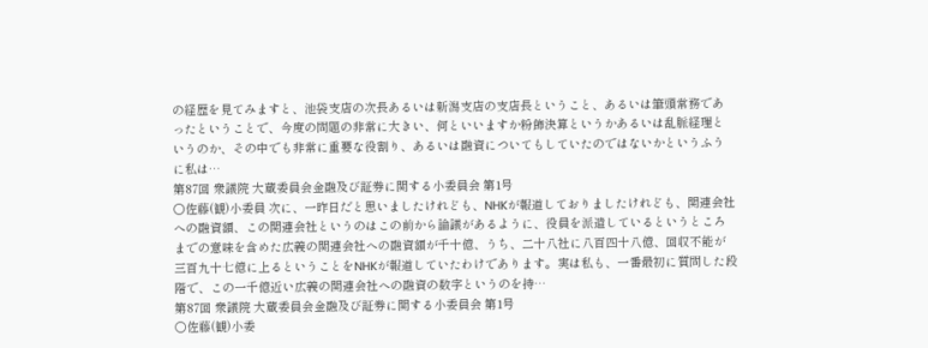の経歴を見てみますと、池袋支店の次長あるいは新潟支店の支店長ということ、あるいは筆頭常務であったということで、今度の問題の非常に大きい、何といいますか粉飾決算というかあるいは乱脈経理というのか、その中でも非常に重要な役割り、あるいは融資についてもしていたのではないかというふうに私は…
第87回 衆議院 大蔵委員会金融及び証券に関する小委員会 第1号
○佐藤(観)小委員 次に、一昨日だと思いましたけれども、NHKが報道しておりましたけれども、関連会社への融資額、この関連会社というのはこの前から論議があるように、役員を派遣しているというところまでの意味を含めた広義の関連会社への融資額が千十億、うち、二十八社に八百四十八億、回収不能が三百九十七億に上るということをNHKが報道していたわけであります。実は私も、一番最初に質問した段階で、この一千億近い広義の関連会社への融資の数字というのを持…
第87回 衆議院 大蔵委員会金融及び証券に関する小委員会 第1号
○佐藤(観)小委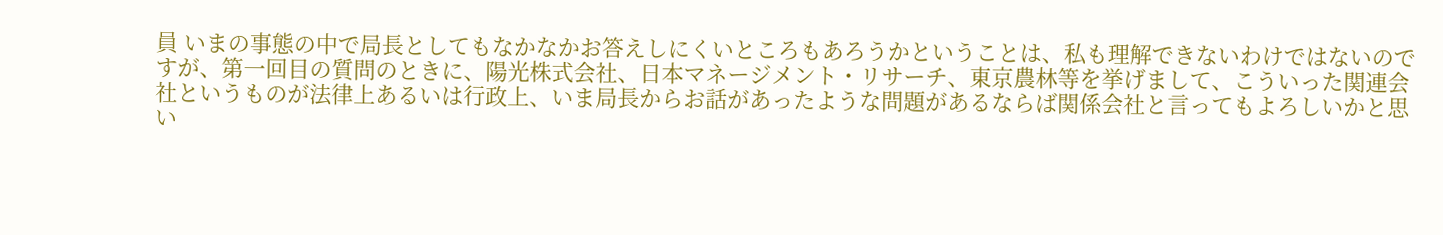員 いまの事態の中で局長としてもなかなかお答えしにくいところもあろうかということは、私も理解できないわけではないのですが、第一回目の質問のときに、陽光株式会社、日本マネージメント・リサーチ、東京農林等を挙げまして、こういった関連会社というものが法律上あるいは行政上、いま局長からお話があったような問題があるならば関係会社と言ってもよろしいかと思い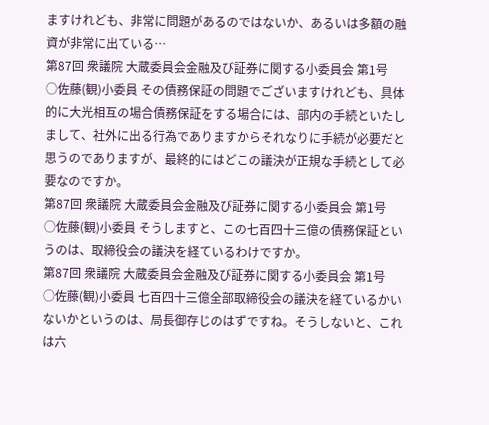ますけれども、非常に問題があるのではないか、あるいは多額の融資が非常に出ている…
第87回 衆議院 大蔵委員会金融及び証券に関する小委員会 第1号
○佐藤(観)小委員 その債務保証の問題でございますけれども、具体的に大光相互の場合債務保証をする場合には、部内の手続といたしまして、社外に出る行為でありますからそれなりに手続が必要だと思うのでありますが、最終的にはどこの議決が正規な手続として必要なのですか。
第87回 衆議院 大蔵委員会金融及び証券に関する小委員会 第1号
○佐藤(観)小委員 そうしますと、この七百四十三億の債務保証というのは、取締役会の議決を経ているわけですか。
第87回 衆議院 大蔵委員会金融及び証券に関する小委員会 第1号
○佐藤(観)小委員 七百四十三億全部取締役会の議決を経ているかいないかというのは、局長御存じのはずですね。そうしないと、これは六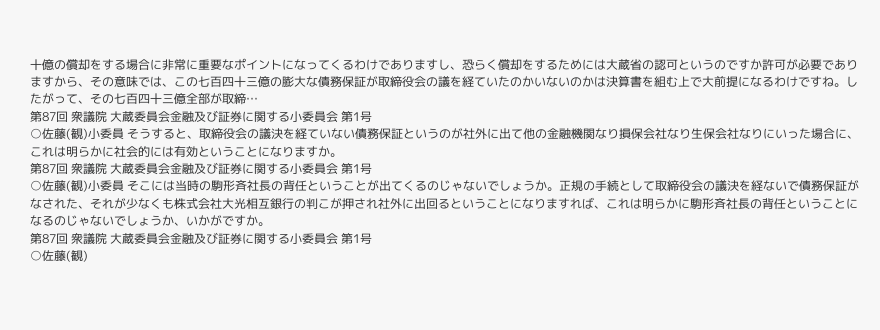十億の償却をする場合に非常に重要なポイントになってくるわけでありますし、恐らく償却をするためには大蔵省の認可というのですか許可が必要でありますから、その意味では、この七百四十三億の膨大な債務保証が取締役会の議を経ていたのかいないのかは決算書を組む上で大前提になるわけですね。したがって、その七百四十三億全部が取締…
第87回 衆議院 大蔵委員会金融及び証券に関する小委員会 第1号
○佐藤(観)小委員 そうすると、取締役会の議決を経ていない債務保証というのが社外に出て他の金融機関なり損保会社なり生保会社なりにいった場合に、これは明らかに社会的には有効ということになりますか。
第87回 衆議院 大蔵委員会金融及び証券に関する小委員会 第1号
○佐藤(観)小委員 そこには当時の駒形斉社長の背任ということが出てくるのじゃないでしょうか。正規の手続として取締役会の議決を経ないで債務保証がなされた、それが少なくも株式会社大光相互銀行の判こが押され社外に出回るということになりますれば、これは明らかに駒形斉社長の背任ということになるのじゃないでしょうか、いかがですか。
第87回 衆議院 大蔵委員会金融及び証券に関する小委員会 第1号
○佐藤(観)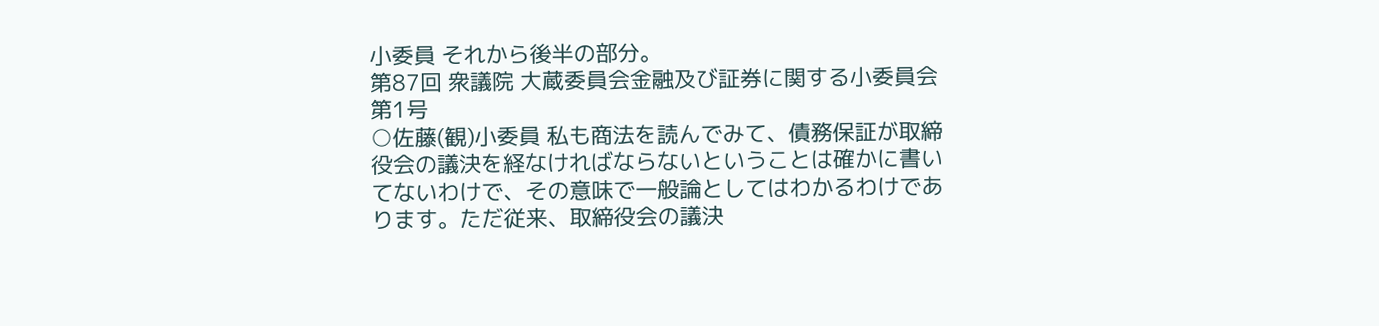小委員 それから後半の部分。
第87回 衆議院 大蔵委員会金融及び証券に関する小委員会 第1号
○佐藤(観)小委員 私も商法を読んでみて、債務保証が取締役会の議決を経なければならないということは確かに書いてないわけで、その意味で一般論としてはわかるわけであります。ただ従来、取締役会の議決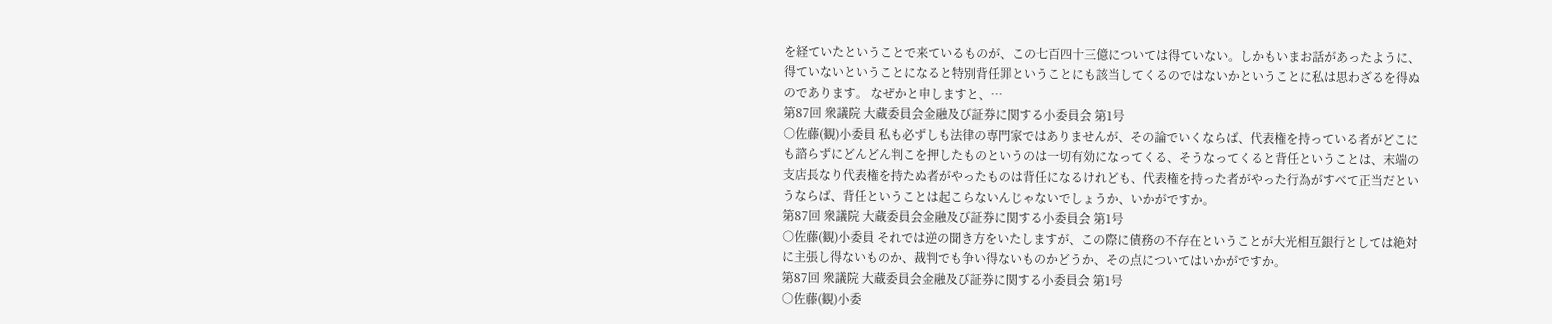を経ていたということで来ているものが、この七百四十三億については得ていない。しかもいまお話があったように、得ていないということになると特別背任罪ということにも該当してくるのではないかということに私は思わざるを得ぬのであります。 なぜかと申しますと、…
第87回 衆議院 大蔵委員会金融及び証券に関する小委員会 第1号
○佐藤(観)小委員 私も必ずしも法律の専門家ではありませんが、その論でいくならば、代表権を持っている者がどこにも諮らずにどんどん判こを押したものというのは一切有効になってくる、そうなってくると背任ということは、末端の支店長なり代表権を持たぬ者がやったものは背任になるけれども、代表権を持った者がやった行為がすべて正当だというならば、背任ということは起こらないんじゃないでしょうか、いかがですか。
第87回 衆議院 大蔵委員会金融及び証券に関する小委員会 第1号
○佐藤(観)小委員 それでは逆の聞き方をいたしますが、この際に債務の不存在ということが大光相互銀行としては絶対に主張し得ないものか、裁判でも争い得ないものかどうか、その点についてはいかがですか。
第87回 衆議院 大蔵委員会金融及び証券に関する小委員会 第1号
○佐藤(観)小委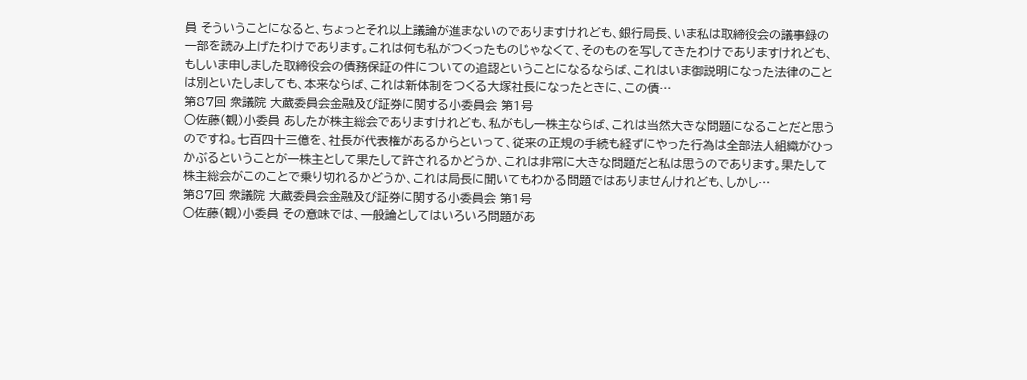員 そういうことになると、ちょっとそれ以上議論が進まないのでありますけれども、銀行局長、いま私は取締役会の議事録の一部を読み上げたわけであります。これは何も私がつくったものじゃなくて、そのものを写してきたわけでありますけれども、もしいま申しました取締役会の債務保証の件についての追認ということになるならば、これはいま御説明になった法律のことは別といたしましても、本来ならば、これは新体制をつくる大塚社長になったときに、この債…
第87回 衆議院 大蔵委員会金融及び証券に関する小委員会 第1号
○佐藤(観)小委員 あしたが株主総会でありますけれども、私がもし一株主ならば、これは当然大きな問題になることだと思うのですね。七百四十三億を、社長が代表権があるからといって、従来の正規の手続も経ずにやった行為は全部法人組織がひっかぶるということが一株主として果たして許されるかどうか、これは非常に大きな問題だと私は思うのであります。果たして株主総会がこのことで乗り切れるかどうか、これは局長に聞いてもわかる問題ではありませんけれども、しかし…
第87回 衆議院 大蔵委員会金融及び証券に関する小委員会 第1号
○佐藤(観)小委員 その意味では、一般論としてはいろいろ問題があ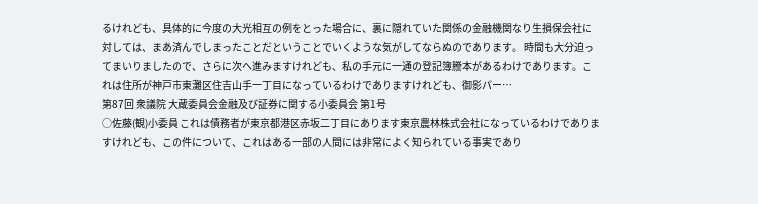るけれども、具体的に今度の大光相互の例をとった場合に、裏に隠れていた関係の金融機関なり生損保会社に対しては、まあ済んでしまったことだということでいくような気がしてならぬのであります。 時間も大分迫ってまいりましたので、さらに次へ進みますけれども、私の手元に一通の登記簿謄本があるわけであります。これは住所が神戸市東灘区住吉山手一丁目になっているわけでありますけれども、御影パー…
第87回 衆議院 大蔵委員会金融及び証券に関する小委員会 第1号
○佐藤(観)小委員 これは債務者が東京都港区赤坂二丁目にあります東京農林株式会社になっているわけでありますけれども、この件について、これはある一部の人間には非常によく知られている事実であり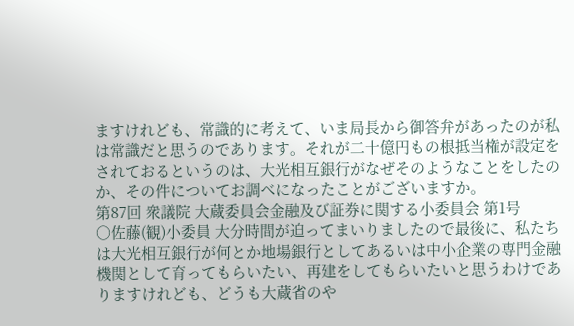ますけれども、常識的に考えて、いま局長から御答弁があったのが私は常識だと思うのであります。それが二十億円もの根抵当権が設定をされておるというのは、大光相互銀行がなぜそのようなことをしたのか、その件についてお調べになったことがございますか。
第87回 衆議院 大蔵委員会金融及び証券に関する小委員会 第1号
○佐藤(観)小委員 大分時間が迫ってまいりましたので最後に、私たちは大光相互銀行が何とか地場銀行としてあるいは中小企業の専門金融機関として育ってもらいたい、再建をしてもらいたいと思うわけでありますけれども、どうも大蔵省のや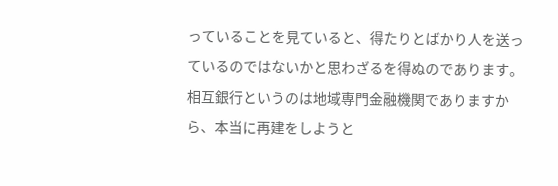っていることを見ていると、得たりとばかり人を送っているのではないかと思わざるを得ぬのであります。相互銀行というのは地域専門金融機関でありますから、本当に再建をしようと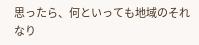思ったら、何といっても地域のそれなり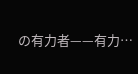の有力者——有力…